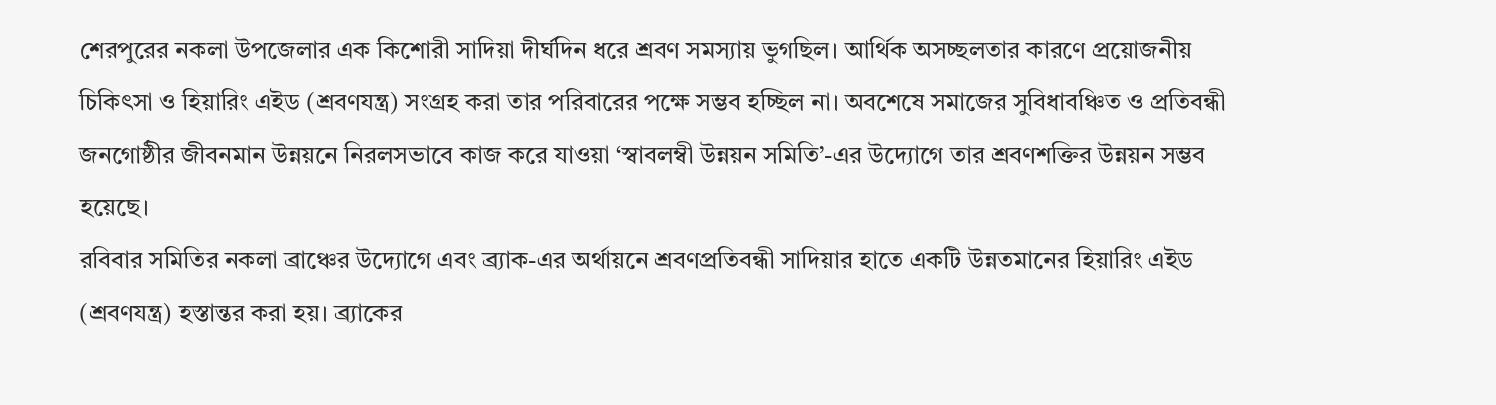শেরপুরের নকলা উপজেলার এক কিশোরী সাদিয়া দীর্ঘদিন ধরে শ্রবণ সমস্যায় ভুগছিল। আর্থিক অসচ্ছলতার কারণে প্রয়োজনীয় চিকিৎসা ও হিয়ারিং এইড (শ্রবণযন্ত্র) সংগ্রহ করা তার পরিবারের পক্ষে সম্ভব হচ্ছিল না। অবশেষে সমাজের সুবিধাবঞ্চিত ও প্রতিবন্ধী জনগোষ্ঠীর জীবনমান উন্নয়নে নিরলসভাবে কাজ করে যাওয়া ‘স্বাবলম্বী উন্নয়ন সমিতি’-এর উদ্যোগে তার শ্রবণশক্তির উন্নয়ন সম্ভব হয়েছে।
রবিবার সমিতির নকলা ব্রাঞ্চের উদ্যোগে এবং ব্র্যাক-এর অর্থায়নে শ্রবণপ্রতিবন্ধী সাদিয়ার হাতে একটি উন্নতমানের হিয়ারিং এইড (শ্রবণযন্ত্র) হস্তান্তর করা হয়। ব্র্যাকের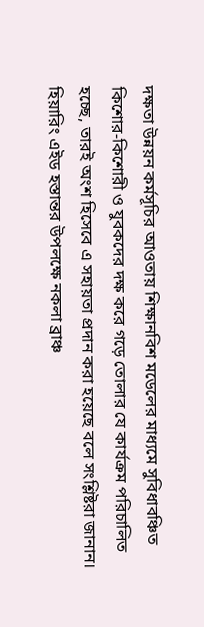দক্ষতা উন্নয়ন কর্মসূচির আওতায় শিক্ষানবিশ মডেলের মাধ্যমে সুবিধাবঞ্চিত কিশোর-কিশোরী ও যুবকদের দক্ষ করে গড়ে তোলার যে কার্যক্রম পরিচালিত হচ্ছে, তারই অংশ হিসেবে এ সহায়তা প্রদান করা হয়েছে বলে সংশ্লিষ্টরা জানান।
হিয়ারিং এইড হস্তান্তর উপলক্ষে নকলা ব্রাঞ্চ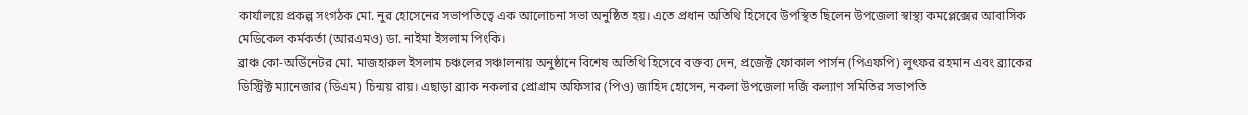কার্যালয়ে প্রকল্প সংগঠক মো. নুর হোসেনের সভাপতিত্বে এক আলোচনা সভা অনুষ্ঠিত হয়। এতে প্রধান অতিথি হিসেবে উপস্থিত ছিলেন উপজেলা স্বাস্থ্য কমপ্লেক্সের আবাসিক মেডিকেল কর্মকর্তা (আরএমও) ডা. নাইমা ইসলাম পিংকি।
ব্রাঞ্চ কো-অর্ডিনেটর মো. মাজহারুল ইসলাম চঞ্চলের সঞ্চালনায় অনুষ্ঠানে বিশেষ অতিথি হিসেবে বক্তব্য দেন, প্রজেক্ট ফোকাল পার্সন (পিএফপি) লুৎফর রহমান এবং ব্র্যাকের ডিস্ট্রিক্ট ম্যানেজার (ডিএম) চিন্ময় রায়। এছাড়া ব্র্যাক নকলার প্রোগ্রাম অফিসার (পিও) জাহিদ হোসেন, নকলা উপজেলা দর্জি কল্যাণ সমিতির সভাপতি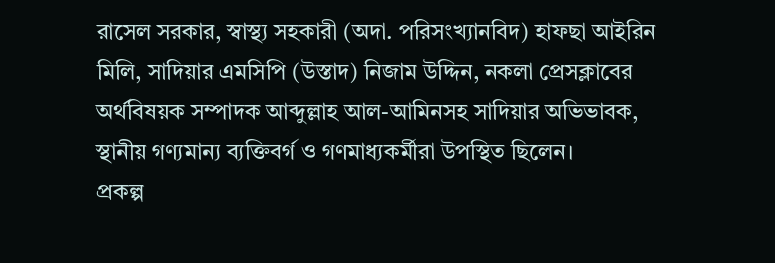রাসেল সরকার, স্বাস্থ্য সহকারী (অদা. পরিসংখ্যানবিদ) হাফছা আইরিন মিলি, সাদিয়ার এমসিপি (উস্তাদ) নিজাম উদ্দিন, নকলা প্রেসক্লাবের অর্থবিষয়ক সম্পাদক আব্দুল্লাহ আল-আমিনসহ সাদিয়ার অভিভাবক, স্থানীয় গণ্যমান্য ব্যক্তিবর্গ ও গণমাধ্যকর্মীরা উপস্থিত ছিলেন।
প্রকল্প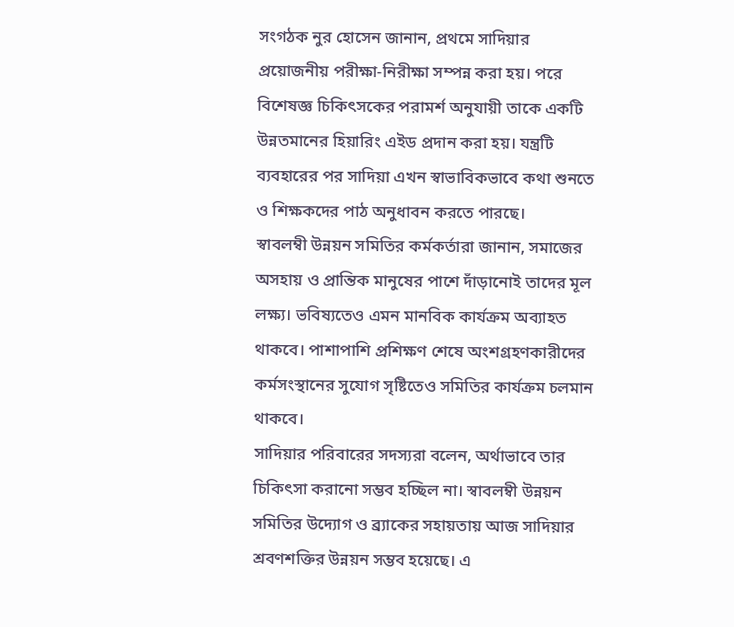সংগঠক নুর হোসেন জানান, প্রথমে সাদিয়ার প্রয়োজনীয় পরীক্ষা-নিরীক্ষা সম্পন্ন করা হয়। পরে বিশেষজ্ঞ চিকিৎসকের পরামর্শ অনুযায়ী তাকে একটি উন্নতমানের হিয়ারিং এইড প্রদান করা হয়। যন্ত্রটি ব্যবহারের পর সাদিয়া এখন স্বাভাবিকভাবে কথা শুনতে ও শিক্ষকদের পাঠ অনুধাবন করতে পারছে।
স্বাবলম্বী উন্নয়ন সমিতির কর্মকর্তারা জানান, সমাজের অসহায় ও প্রান্তিক মানুষের পাশে দাঁড়ানোই তাদের মূল লক্ষ্য। ভবিষ্যতেও এমন মানবিক কার্যক্রম অব্যাহত থাকবে। পাশাপাশি প্রশিক্ষণ শেষে অংশগ্রহণকারীদের কর্মসংস্থানের সুযোগ সৃষ্টিতেও সমিতির কার্যক্রম চলমান থাকবে।
সাদিয়ার পরিবারের সদস্যরা বলেন, অর্থাভাবে তার চিকিৎসা করানো সম্ভব হচ্ছিল না। স্বাবলম্বী উন্নয়ন সমিতির উদ্যোগ ও ব্র্যাকের সহায়তায় আজ সাদিয়ার শ্রবণশক্তির উন্নয়ন সম্ভব হয়েছে। এ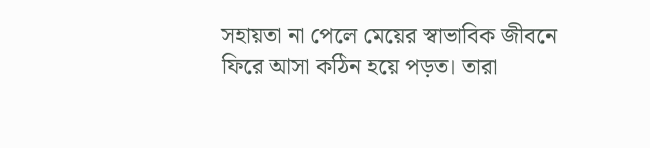সহায়তা না পেলে মেয়ের স্বাভাবিক জীবনে ফিরে আসা কঠিন হয়ে পড়ত। তারা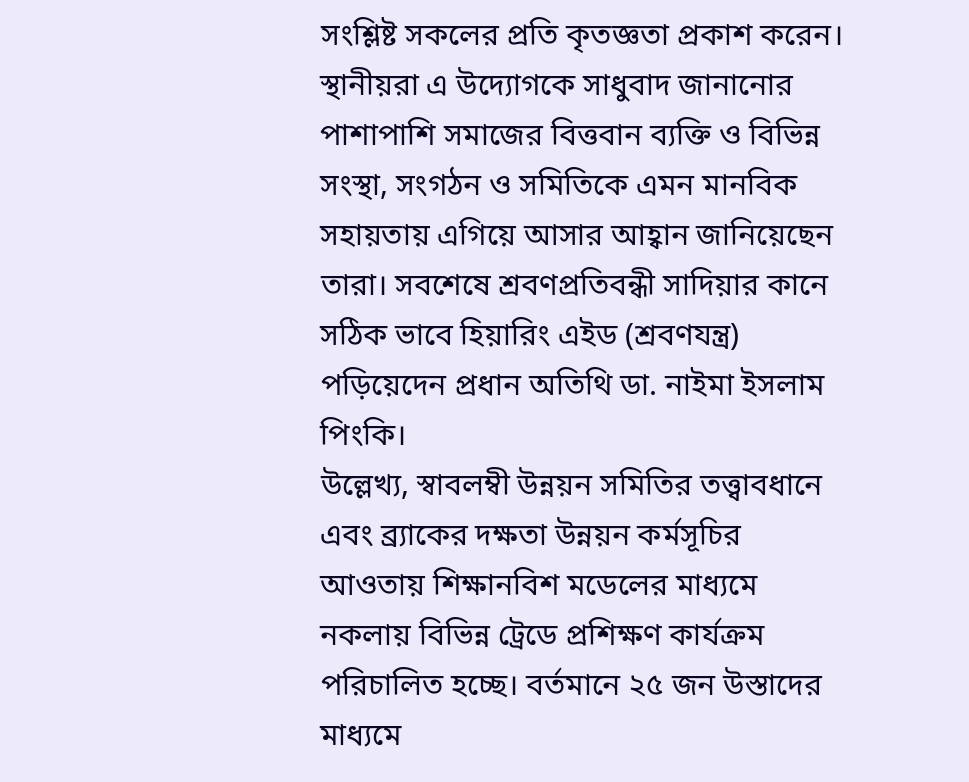সংশ্লিষ্ট সকলের প্রতি কৃতজ্ঞতা প্রকাশ করেন।
স্থানীয়রা এ উদ্যোগকে সাধুবাদ জানানোর পাশাপাশি সমাজের বিত্তবান ব্যক্তি ও বিভিন্ন সংস্থা, সংগঠন ও সমিতিকে এমন মানবিক সহায়তায় এগিয়ে আসার আহ্বান জানিয়েছেন তারা। সবশেষে শ্রবণপ্রতিবন্ধী সাদিয়ার কানে সঠিক ভাবে হিয়ারিং এইড (শ্রবণযন্ত্র) পড়িয়েদেন প্রধান অতিথি ডা. নাইমা ইসলাম পিংকি।
উল্লেখ্য, স্বাবলম্বী উন্নয়ন সমিতির তত্ত্বাবধানে এবং ব্র্যাকের দক্ষতা উন্নয়ন কর্মসূচির আওতায় শিক্ষানবিশ মডেলের মাধ্যমে নকলায় বিভিন্ন ট্রেডে প্রশিক্ষণ কার্যক্রম পরিচালিত হচ্ছে। বর্তমানে ২৫ জন উস্তাদের মাধ্যমে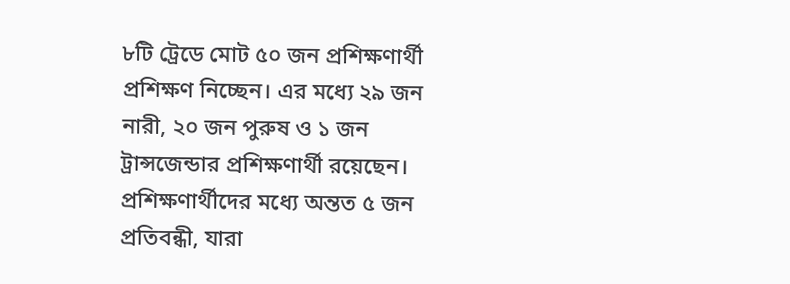৮টি ট্রেডে মোট ৫০ জন প্রশিক্ষণার্থী প্রশিক্ষণ নিচ্ছেন। এর মধ্যে ২৯ জন নারী, ২০ জন পুরুষ ও ১ জন ট্রান্সজেন্ডার প্রশিক্ষণার্থী রয়েছেন। প্রশিক্ষণার্থীদের মধ্যে অন্তত ৫ জন প্রতিবন্ধী, যারা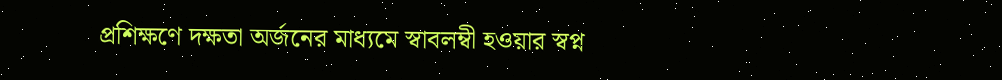প্রশিক্ষণে দক্ষতা অর্জনের মাধ্যমে স্বাবলম্বী হওয়ার স্বপ্ন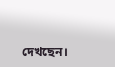দেখছেন।